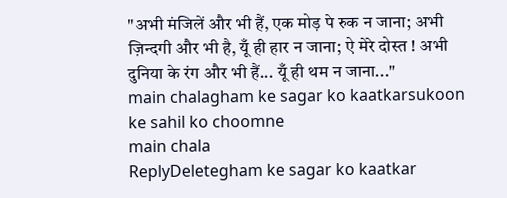"अभी मंजिलें और भी हैं, एक मोड़ पे रुक न जाना; अभी ज़िन्दगी और भी है, यूँ ही हार न जाना; ऐ मेरे दोस्त ! अभी दुनिया के रंग और भी हैं... यूँ ही थम न जाना..."
main chalagham ke sagar ko kaatkarsukoon ke sahil ko choomne
main chala
ReplyDeletegham ke sagar ko kaatkar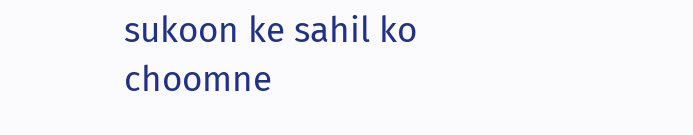sukoon ke sahil ko choomne